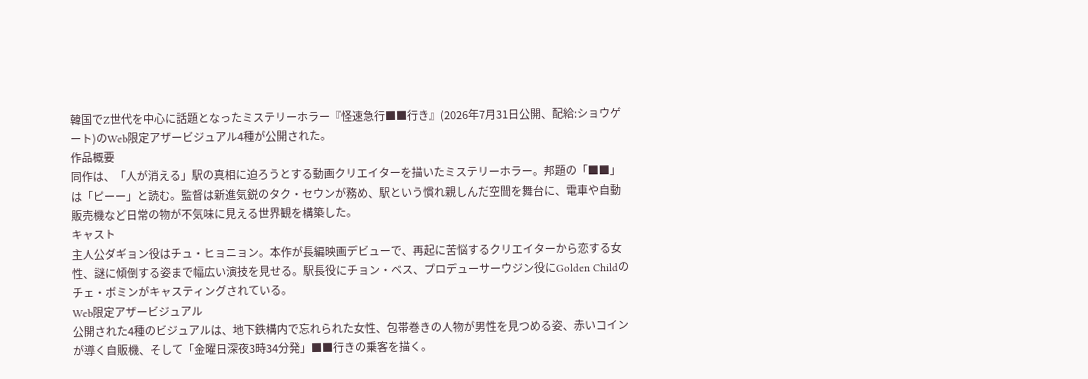韓国でZ世代を中心に話題となったミステリーホラー『怪速急行■■行き』(2026年7月31日公開、配給:ショウゲート)のWeb限定アザービジュアル4種が公開された。
作品概要
同作は、「人が消える」駅の真相に迫ろうとする動画クリエイターを描いたミステリーホラー。邦題の「■■」は「ピーー」と読む。監督は新進気鋭のタク・セウンが務め、駅という慣れ親しんだ空間を舞台に、電車や自動販売機など日常の物が不気味に見える世界観を構築した。
キャスト
主人公ダギョン役はチュ・ヒョニョン。本作が長編映画デビューで、再起に苦悩するクリエイターから恋する女性、謎に傾倒する姿まで幅広い演技を見せる。駅長役にチョン・ベス、プロデューサーウジン役にGolden Childのチェ・ボミンがキャスティングされている。
Web限定アザービジュアル
公開された4種のビジュアルは、地下鉄構内で忘れられた女性、包帯巻きの人物が男性を見つめる姿、赤いコインが導く自販機、そして「金曜日深夜3時34分発」■■行きの乗客を描く。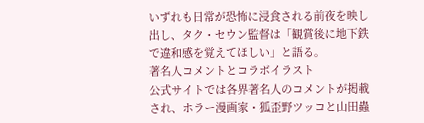いずれも日常が恐怖に浸食される前夜を映し出し、タク・セウン監督は「観賞後に地下鉄で違和感を覚えてほしい」と語る。
著名人コメントとコラボイラスト
公式サイトでは各界著名人のコメントが掲載され、ホラー漫画家・狐歪野ツッコと山田蟲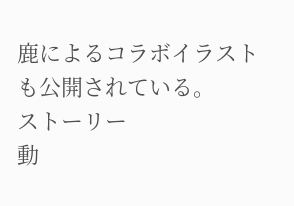鹿によるコラボイラストも公開されている。
ストーリー
動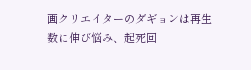画クリエイターのダギョンは再生数に伸び悩み、起死回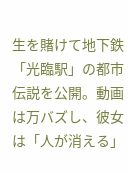生を賭けて地下鉄「光臨駅」の都市伝説を公開。動画は万バズし、彼女は「人が消える」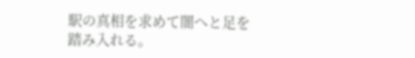駅の真相を求めて闇へと足を踏み入れる。